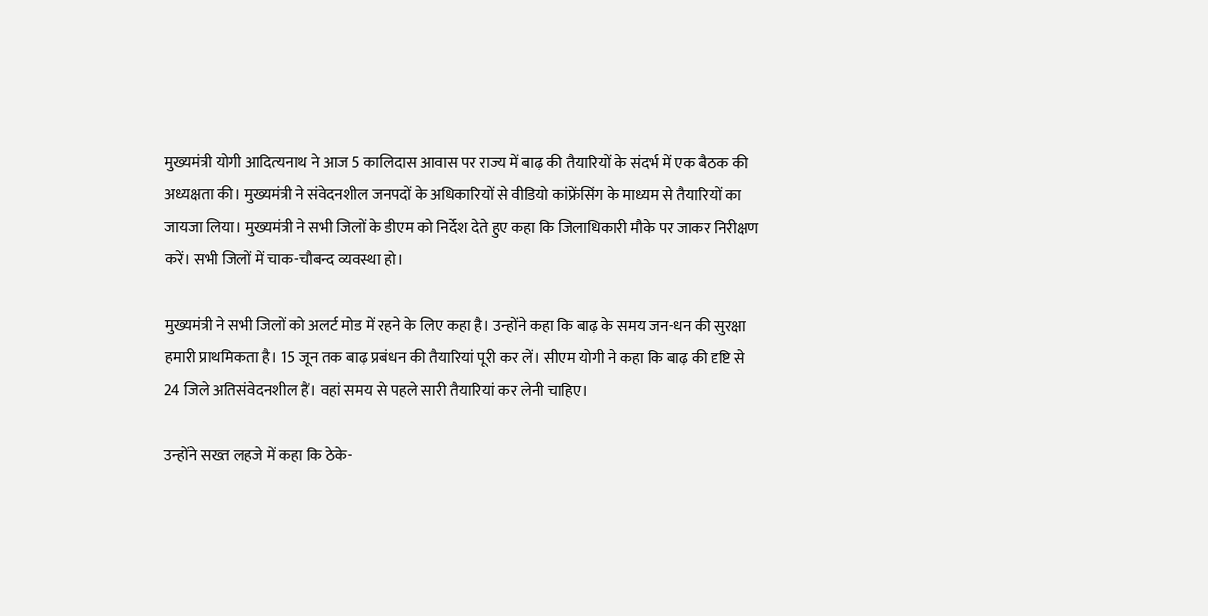मुख्‍यमंत्री योगी आद‍ित्‍यनाथ ने आज 5 कालिदास आवास पर राज्य में बाढ़ की तैयारियों के संदर्भ में एक बैठक की अध्यक्षता की। मुख्यमंत्री ने संवेदनशील जनपदों के अधिकारियों से वीडियो कांफ्रेंसिंग के माध्यम से तैयारियों का जायजा लिया। मुख्‍यमंत्री ने सभी ज‍िलों के डीएम को न‍िर्देश देते हुए कहा क‍ि जिलाधिकारी मौके पर जाकर निरीक्षण करें। सभी ज‍िलों में चाक-चौबन्द व्यवस्था हो।

मुख्‍यमंत्री ने सभी ज‍िलों को अलर्ट मोड में रहने के ल‍िए कहा है। उन्‍होंने कहा क‍ि बाढ़ के समय जन-धन की सुरक्षा हमारी प्राथमिकता है। 15 जून तक बाढ़ प्रबंधन की तैयारियां पूरी कर लें। सीएम योगी ने कहा क‍ि बाढ़ की दृष्टि से 24 जिले अतिसंवेदनशील हैं। वहां समय से पहले सारी तैयार‍ियां कर लेनी चाह‍िए।

उन्‍होंने सख्‍त लहजे में कहा क‍ि ठेके-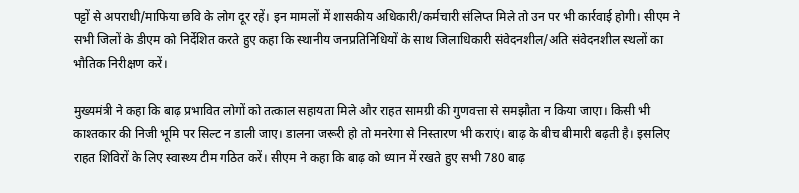पट्टों से अपराधी/माफिया छवि के लोग दूर रहें। इन मामलों में शासकीय अधिकारी/कर्मचारी संलिप्त मिले तो उन पर भी कार्रवाई होगी। सीएम ने सभी ज‍िलों के डीएम को न‍िर्देश‍ित करते हुए कहा क‍ि स्थानीय जनप्रतिनिधियों के साथ जिलाधिकारी संवेदनशील/अति संवेदनशील स्थलों का भौतिक निरीक्षण करें।

मुख्‍यमंत्री ने कहा क‍ि बाढ़ प्रभावित लोगों को तत्काल सहायता मिले और राहत सामग्री की गुणवत्ता से समझौता न क‍िया जाएा। किसी भी काश्तकार की निजी भूमि पर सिल्ट न डाली जाए। डालना जरूरी हो तो मनरेगा से निस्तारण भी कराएं। बाढ़ के बीच बीमारी बढ़ती है। इसल‍िए राहत शिविरों के लिए स्वास्थ्य टीम गठित करें। सीएम ने कहा क‍ि बाढ़ को ध्‍यान में रखते हुए सभी 780 बाढ़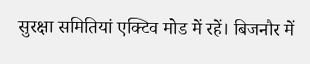सुरक्षा समितियां एक्टिव मोड में रहें। बिजनौर में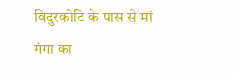विदुरकोटि के पास से मां गंगा का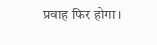प्रवाह फिर होगा।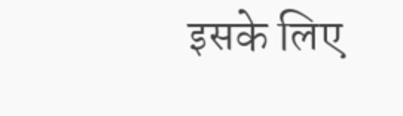इसके ल‍िए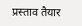प्रस्ताव तैयार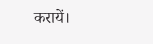करायें।